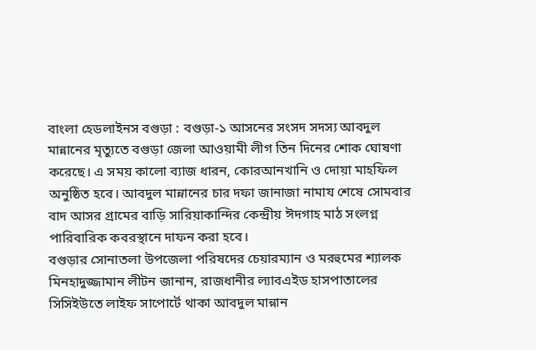বাংলা হেডলাইনস বগুড়া : বগুড়া-১ আসনের সংসদ সদস্য আবদুল মান্নানের মৃত্যুতে বগুড়া জেলা আওয়ামী লীগ তিন দিনের শোক ঘোষণা করেছে। এ সময় কালো ব্যাজ ধারন, কোরআনখানি ও দোয়া মাহফিল অনুষ্ঠিত হবে। আবদুল মান্নানের চার দফা জানাজা নামায শেষে সোমবার বাদ আসর গ্রামের বাড়ি সারিয়াকান্দির কেন্দ্রীয় ঈদগাহ মাঠ সংলগ্ন পারিবারিক কবরস্থানে দাফন করা হবে।
বগুড়ার সোনাতলা উপজেলা পরিষদের চেয়ারম্যান ও মরহুমের শ্যালক মিনহাদুজ্জামান লীটন জানান, রাজধানীর ল্যাবএইড হাসপাতালের সিসিইউতে লাইফ সাপোর্টে থাকা আবদুল মান্নান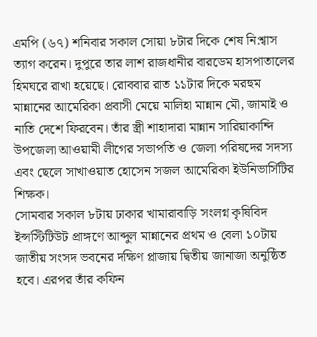এমপি (৬৭) শনিবার সকাল সোয়া ৮টার দিকে শেষ নি:শ্বাস ত্যাগ করেন। দুপুরে তার লাশ রাজধানীর বারডেম হাসপাতালের হিমঘরে রাখা হয়েছে। রোববার রাত ১১টার দিকে মরহুম মান্নানের আমেরিকা প্রবাসী মেয়ে মালিহা মান্নান মৌ, জামাই ও নাতি দেশে ফিরবেন। তাঁর স্ত্রী শাহাদারা মান্নান সারিয়াকান্দি উপজেলা আওয়ামী লীগের সভাপতি ও জেলা পরিষদের সদস্য এবং ছেলে সাখাওয়াত হোসেন সজল আমেরিকা ইউনিভার্সিটির শিক্ষক।
সোমবার সকাল ৮টায় ঢাকার খামারাবাড়ি সংলগ্ন কৃষিবিদ ইন্সস্টিটিউট প্রাঙ্গণে আব্দুল মান্নানের প্রথম ও বেলা ১০টায় জাতীয় সংসদ ভবনের দক্ষিণ প্লাজায় দ্বিতীয় জানাজা অনুষ্ঠিত হবে। এরপর তাঁর কফিন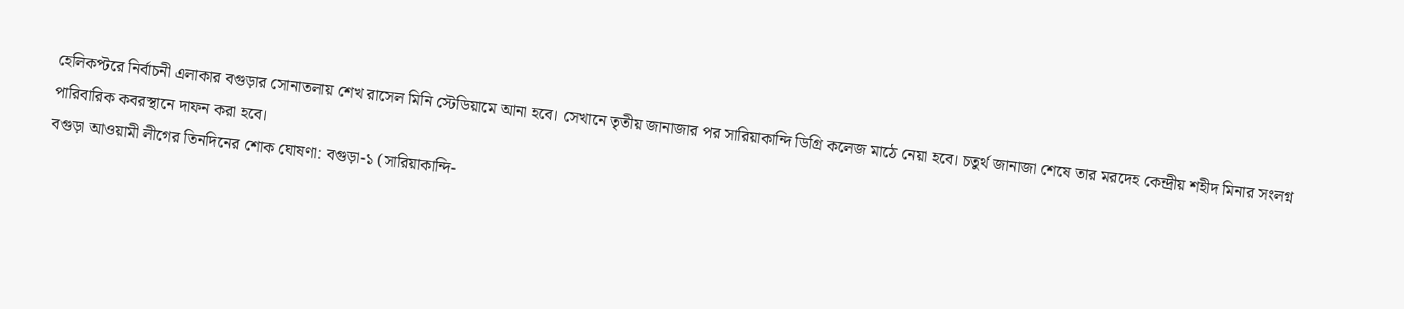হেলিকপ্টরে নির্বাচনী এলাকার বগুড়ার সোনাতলায় শেখ রাসেল মিনি স্টেডিয়ামে আনা হবে। সেখানে তৃতীয় জানাজার পর সারিয়াকান্দি ডিগ্রি কলেজ মাঠে নেয়া হবে। চতুর্থ জানাজা শেষে তার মরদেহ কেন্দ্রীয় শহীদ মিনার সংলগ্ন পারিবারিক কবরস্থানে দাফন করা হবে।
বগুড়া আওয়ামী লীগের তিনদিনের শোক ঘোষণা: বগুড়া-১ (সারিয়াকান্দি-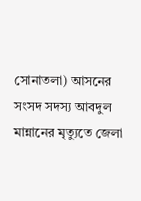সোনাতলা) আসনের সংসদ সদস্য আবদুল মান্নানের মৃত্যুতে জেলা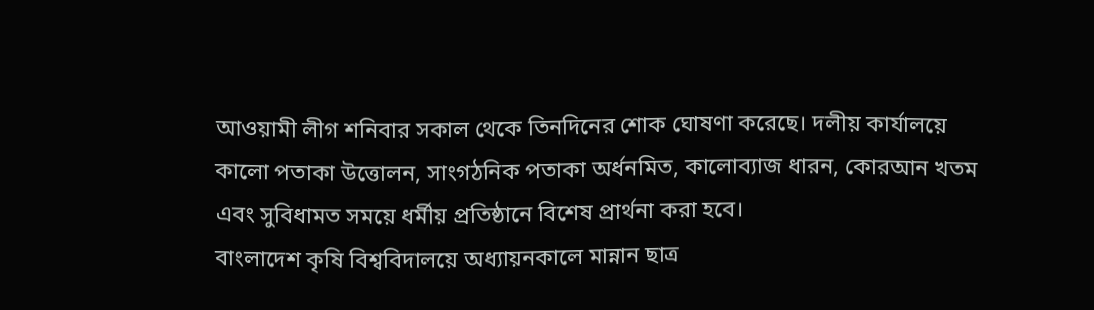আওয়ামী লীগ শনিবার সকাল থেকে তিনদিনের শোক ঘোষণা করেছে। দলীয় কার্যালয়ে কালো পতাকা উত্তোলন, সাংগঠনিক পতাকা অর্ধনমিত, কালোব্যাজ ধারন, কোরআন খতম এবং সুবিধামত সময়ে ধর্মীয় প্রতিষ্ঠানে বিশেষ প্রার্থনা করা হবে।
বাংলাদেশ কৃষি বিশ্ববিদালয়ে অধ্যায়নকালে মান্নান ছাত্র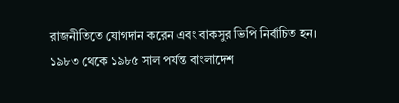রাজনীতিতে যোগদান করেন এবং বাকসুর ভিপি নির্বাচিত হন। ১৯৮৩ থেকে ১৯৮৫ সাল পর্যন্ত বাংলাদেশ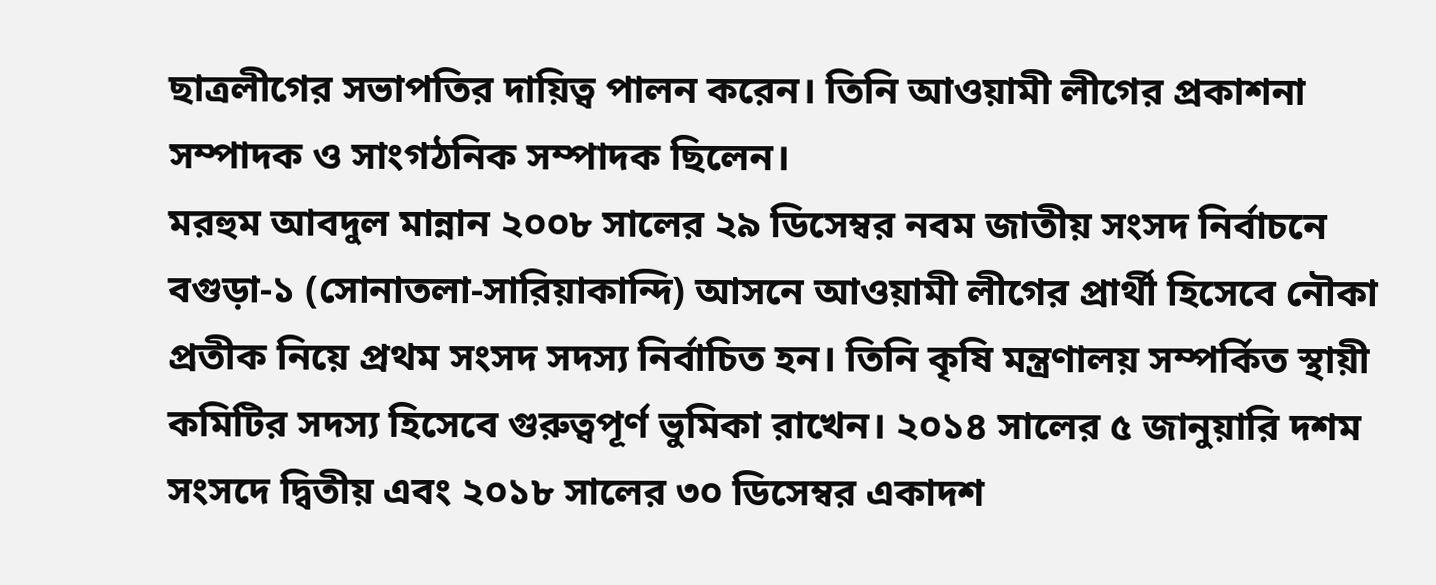ছাত্রলীগের সভাপতির দায়িত্ব পালন করেন। তিনি আওয়ামী লীগের প্রকাশনা সম্পাদক ও সাংগঠনিক সম্পাদক ছিলেন।
মরহুম আবদুল মান্নান ২০০৮ সালের ২৯ ডিসেম্বর নবম জাতীয় সংসদ নির্বাচনে বগুড়া-১ (সোনাতলা-সারিয়াকান্দি) আসনে আওয়ামী লীগের প্রার্থী হিসেবে নৌকা প্রতীক নিয়ে প্রথম সংসদ সদস্য নির্বাচিত হন। তিনি কৃষি মন্ত্রণালয় সম্পর্কিত স্থায়ী কমিটির সদস্য হিসেবে গুরুত্বপূর্ণ ভুমিকা রাখেন। ২০১৪ সালের ৫ জানুয়ারি দশম সংসদে দ্বিতীয় এবং ২০১৮ সালের ৩০ ডিসেম্বর একাদশ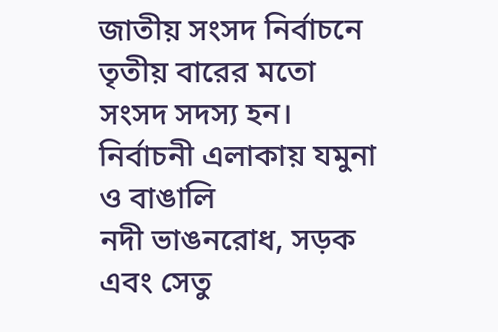জাতীয় সংসদ নির্বাচনে তৃতীয় বারের মতো সংসদ সদস্য হন। নির্বাচনী এলাকায় যমুনা ও বাঙালি
নদী ভাঙনরোধ, সড়ক এবং সেতু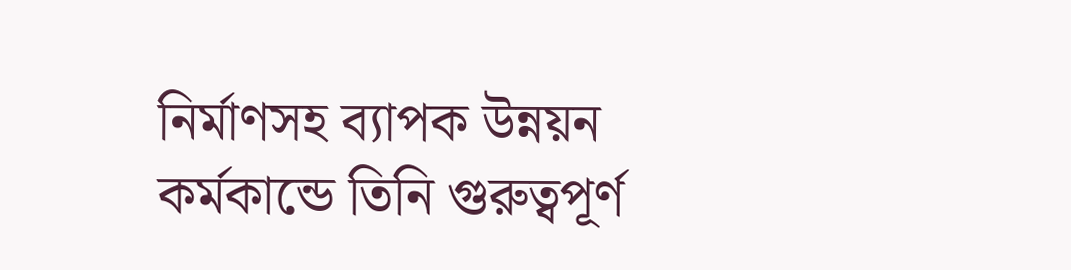নির্মাণসহ ব্যাপক উন্নয়ন কর্মকান্ডে তিনি গুরুত্বপূর্ণ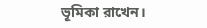ভূমিকা রাখেন।